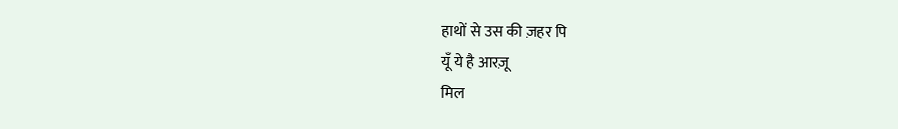हाथों से उस की ज़हर पि
यूँ ये है आरज़ू
मिल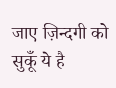जाए ज़िन्दगी को सुकूँ ये है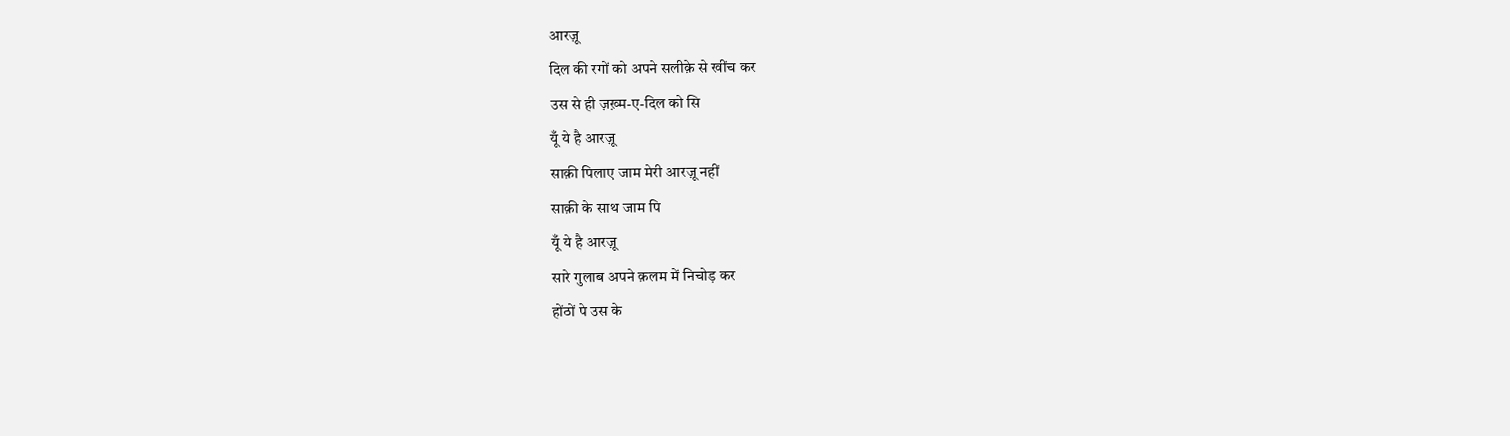आरज़ू
दिल की रगों को अपने सलीक़े से खींच कर
उस से ही ज़ख़्म-ए-दिल को सि
यूँ ये है आरज़ू
साक़ी पिलाए जाम मेरी आरज़ू नहीं
साक़ी के साथ जाम पि
यूँ ये है आरज़ू
सारे गुलाब अपने क़लम में निचोड़ कर
होंठों पे उस के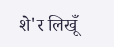शे'र लिखूँ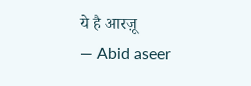ये है आरज़ू
— Abid aseer